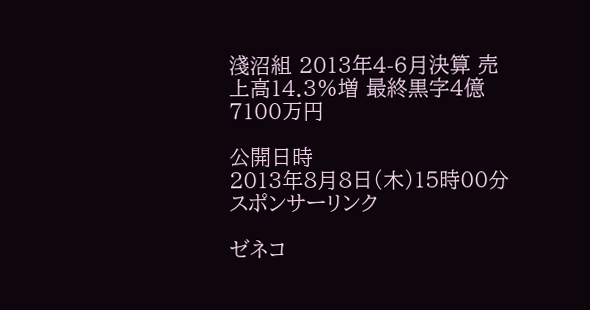淺沼組 2013年4-6月決算 売上高14.3%増 最終黒字4億7100万円

公開日時
2013年8月8日(木)15時00分
スポンサーリンク

ゼネコ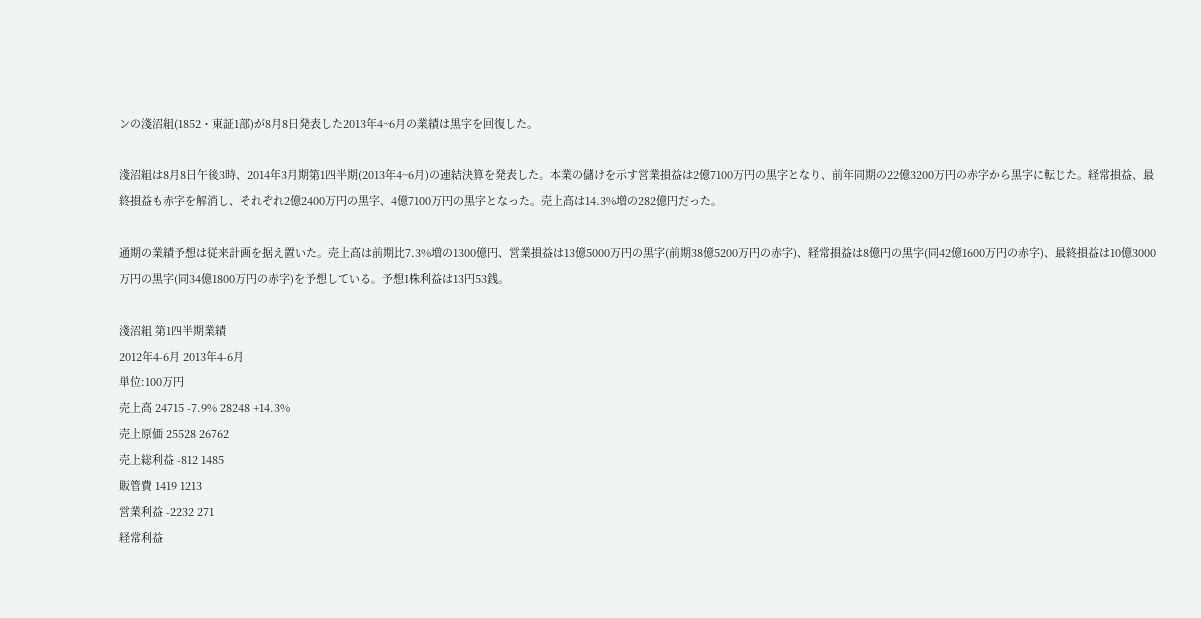ンの淺沼組(1852・東証1部)が8月8日発表した2013年4~6月の業績は黒字を回復した。

淺沼組は8月8日午後3時、2014年3月期第1四半期(2013年4~6月)の連結決算を発表した。本業の儲けを示す営業損益は2億7100万円の黒字となり、前年同期の22億3200万円の赤字から黒字に転じた。経常損益、最終損益も赤字を解消し、それぞれ2億2400万円の黒字、4億7100万円の黒字となった。売上高は14.3%増の282億円だった。

通期の業績予想は従来計画を据え置いた。売上高は前期比7.3%増の1300億円、営業損益は13億5000万円の黒字(前期38億5200万円の赤字)、経常損益は8億円の黒字(同42億1600万円の赤字)、最終損益は10億3000万円の黒字(同34億1800万円の赤字)を予想している。予想1株利益は13円53銭。

淺沼組 第1四半期業績
2012年4-6月 2013年4-6月
単位:100万円
売上高 24715 -7.9% 28248 +14.3%
売上原価 25528 26762
売上総利益 -812 1485
販管費 1419 1213
営業利益 -2232 271
経常利益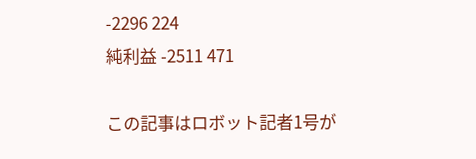-2296 224
純利益 -2511 471

この記事はロボット記者1号が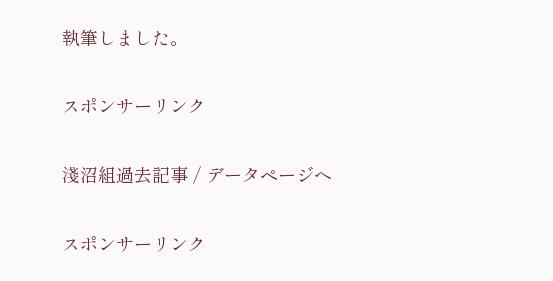執筆しました。

スポンサーリンク

淺沼組過去記事 / データページヘ

スポンサーリンク